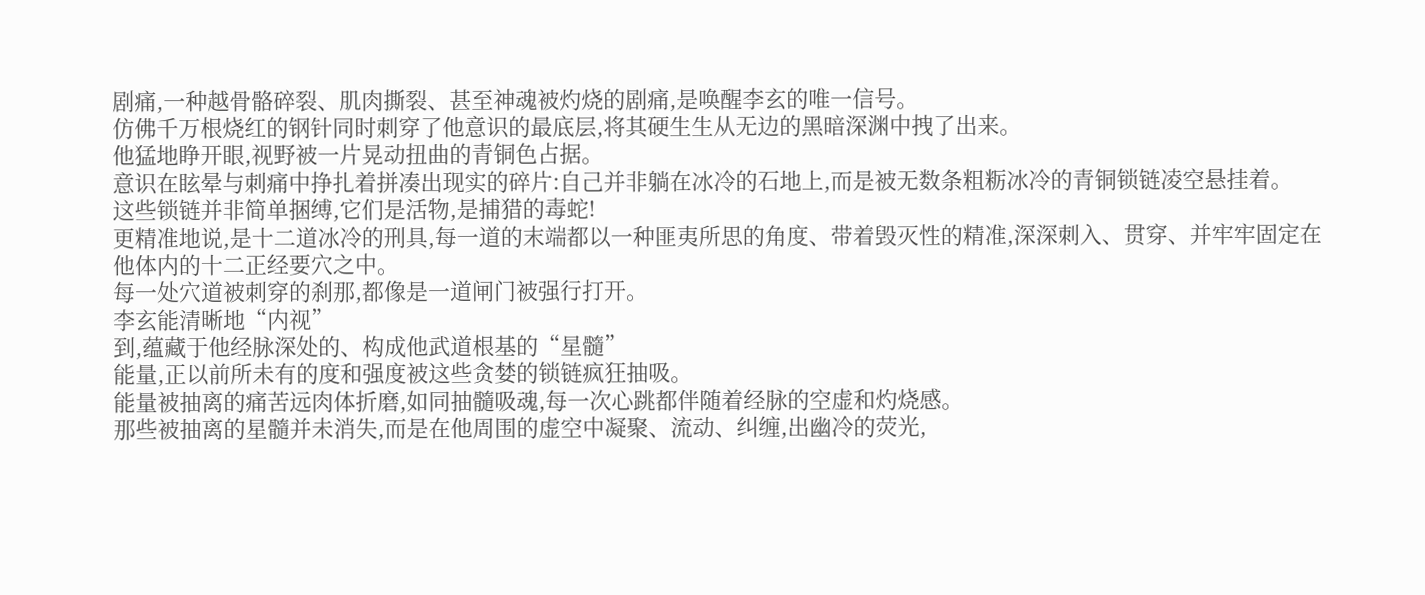剧痛,一种越骨骼碎裂、肌肉撕裂、甚至神魂被灼烧的剧痛,是唤醒李玄的唯一信号。
仿佛千万根烧红的钢针同时刺穿了他意识的最底层,将其硬生生从无边的黑暗深渊中拽了出来。
他猛地睁开眼,视野被一片晃动扭曲的青铜色占据。
意识在眩晕与刺痛中挣扎着拼凑出现实的碎片:自己并非躺在冰冷的石地上,而是被无数条粗粝冰冷的青铜锁链凌空悬挂着。
这些锁链并非简单捆缚,它们是活物,是捕猎的毒蛇!
更精准地说,是十二道冰冷的刑具,每一道的末端都以一种匪夷所思的角度、带着毁灭性的精准,深深刺入、贯穿、并牢牢固定在他体内的十二正经要穴之中。
每一处穴道被刺穿的刹那,都像是一道闸门被强行打开。
李玄能清晰地“内视”
到,蕴藏于他经脉深处的、构成他武道根基的“星髓”
能量,正以前所未有的度和强度被这些贪婪的锁链疯狂抽吸。
能量被抽离的痛苦远肉体折磨,如同抽髓吸魂,每一次心跳都伴随着经脉的空虚和灼烧感。
那些被抽离的星髓并未消失,而是在他周围的虚空中凝聚、流动、纠缠,出幽冷的荧光,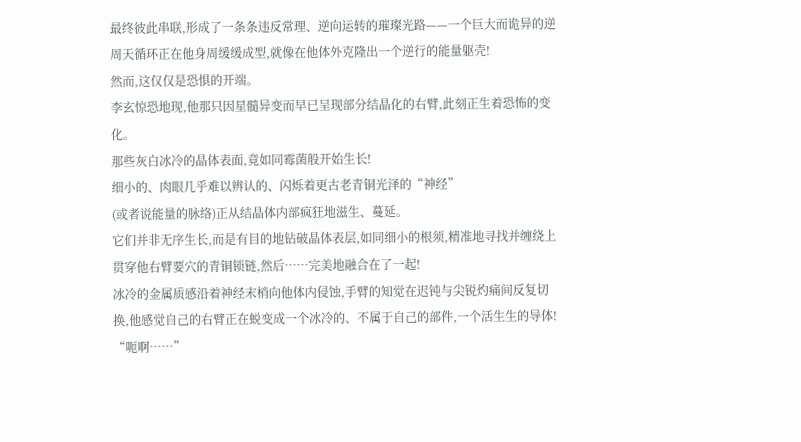最终彼此串联,形成了一条条违反常理、逆向运转的璀璨光路——一个巨大而诡异的逆周天循环正在他身周缓缓成型,就像在他体外克隆出一个逆行的能量躯壳!
然而,这仅仅是恐惧的开端。
李玄惊恐地现,他那只因星髓异变而早已呈现部分结晶化的右臂,此刻正生着恐怖的变化。
那些灰白冰冷的晶体表面,竟如同霉菌般开始生长!
细小的、肉眼几乎难以辨认的、闪烁着更古老青铜光泽的“神经”
(或者说能量的脉络)正从结晶体内部疯狂地滋生、蔓延。
它们并非无序生长,而是有目的地钻破晶体表层,如同细小的根须,精准地寻找并缠绕上贯穿他右臂要穴的青铜锁链,然后……完美地融合在了一起!
冰冷的金属质感沿着神经末梢向他体内侵蚀,手臂的知觉在迟钝与尖锐灼痛间反复切换,他感觉自己的右臂正在蜕变成一个冰冷的、不属于自己的部件,一个活生生的导体!
“呃啊……”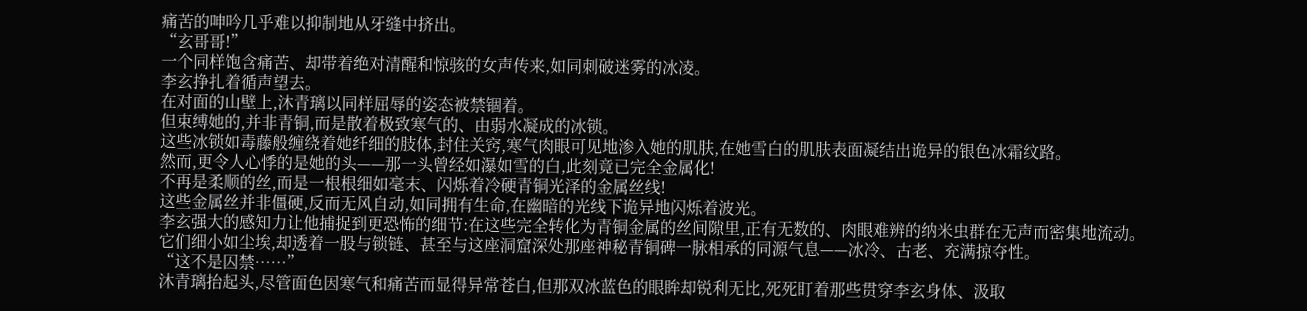痛苦的呻吟几乎难以抑制地从牙缝中挤出。
“玄哥哥!”
一个同样饱含痛苦、却带着绝对清醒和惊骇的女声传来,如同刺破迷雾的冰凌。
李玄挣扎着循声望去。
在对面的山壁上,沐青璃以同样屈辱的姿态被禁锢着。
但束缚她的,并非青铜,而是散着极致寒气的、由弱水凝成的冰锁。
这些冰锁如毒藤般缠绕着她纤细的肢体,封住关窍,寒气肉眼可见地渗入她的肌肤,在她雪白的肌肤表面凝结出诡异的银色冰霜纹路。
然而,更令人心悸的是她的头——那一头曾经如瀑如雪的白,此刻竟已完全金属化!
不再是柔顺的丝,而是一根根细如毫末、闪烁着冷硬青铜光泽的金属丝线!
这些金属丝并非僵硬,反而无风自动,如同拥有生命,在幽暗的光线下诡异地闪烁着波光。
李玄强大的感知力让他捕捉到更恐怖的细节:在这些完全转化为青铜金属的丝间隙里,正有无数的、肉眼难辨的纳米虫群在无声而密集地流动。
它们细小如尘埃,却透着一股与锁链、甚至与这座洞窟深处那座神秘青铜碑一脉相承的同源气息——冰冷、古老、充满掠夺性。
“这不是囚禁……”
沐青璃抬起头,尽管面色因寒气和痛苦而显得异常苍白,但那双冰蓝色的眼眸却锐利无比,死死盯着那些贯穿李玄身体、汲取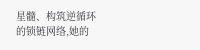星髓、构筑逆循环的锁链网络,她的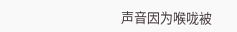声音因为喉咙被